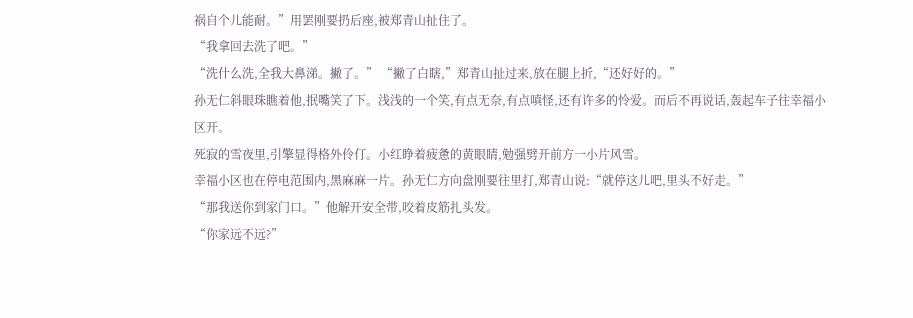祸自个儿能耐。”用罢刚要扔后座,被郑青山扯住了。
“我拿回去洗了吧。”
“洗什么洗,全我大鼻涕。撇了。” “撇了白瞎,”郑青山扯过来,放在腿上折,“还好好的。”
孙无仁斜眼珠瞧着他,抿嘴笑了下。浅浅的一个笑,有点无奈,有点嗔怪,还有许多的怜爱。而后不再说话,轰起车子往幸福小区开。
死寂的雪夜里,引擎显得格外伶仃。小红睁着疲惫的黄眼睛,勉强劈开前方一小片风雪。
幸福小区也在停电范围内,黑麻麻一片。孙无仁方向盘刚要往里打,郑青山说:“就停这儿吧,里头不好走。”
“那我送你到家门口。”他解开安全带,咬着皮筋扎头发。
“你家远不远?”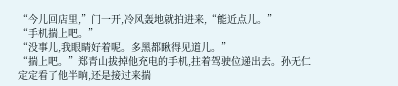“今儿回店里,”门一开,冷风轰地就拍进来,“能近点儿。”
“手机揣上吧。”
“没事儿,我眼睛好着呢。多黑都瞅得见道儿。”
“揣上吧。”郑青山拔掉他充电的手机,拄着驾驶位递出去。孙无仁定定看了他半晌,还是接过来揣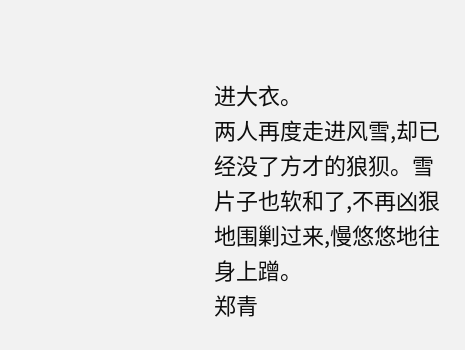进大衣。
两人再度走进风雪,却已经没了方才的狼狈。雪片子也软和了,不再凶狠地围剿过来,慢悠悠地往身上蹭。
郑青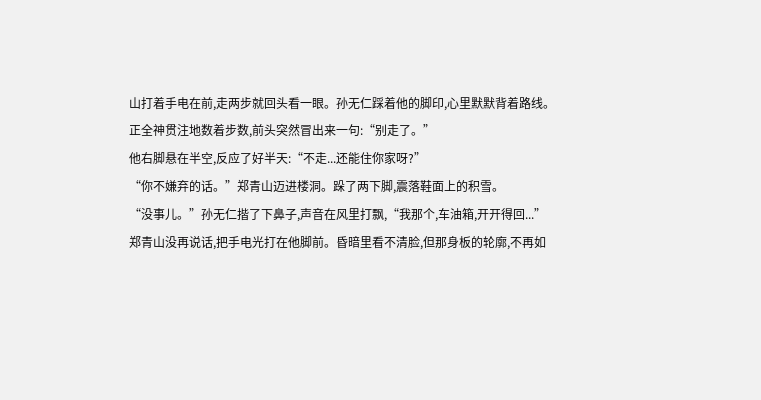山打着手电在前,走两步就回头看一眼。孙无仁踩着他的脚印,心里默默背着路线。
正全神贯注地数着步数,前头突然冒出来一句:“别走了。”
他右脚悬在半空,反应了好半天:“不走...还能住你家呀?”
“你不嫌弃的话。”郑青山迈进楼洞。跺了两下脚,震落鞋面上的积雪。
“没事儿。”孙无仁揩了下鼻子,声音在风里打飘,“我那个,车油箱,开开得回...”
郑青山没再说话,把手电光打在他脚前。昏暗里看不清脸,但那身板的轮廓,不再如